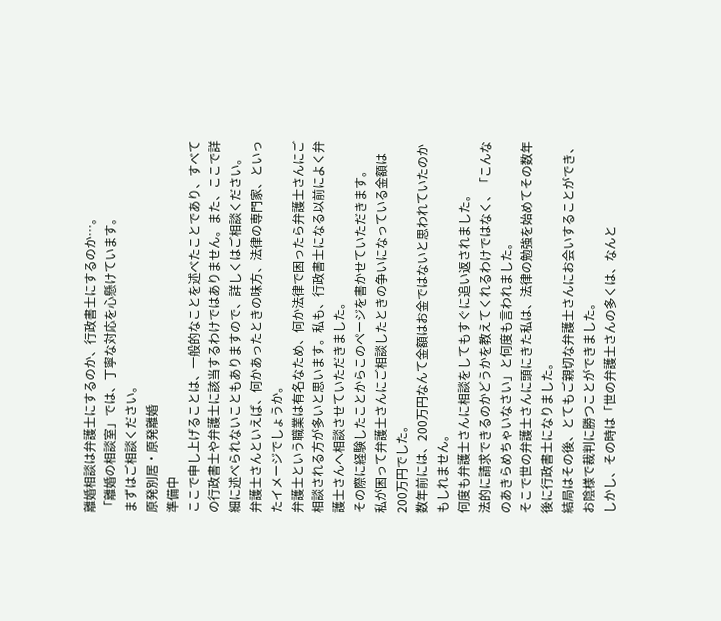離婚相談は弁護士にするのか、行政書士にするのか…。
「離婚の相談室」では、丁寧な対応を心懸けています。
まずはご相談ください。
原発別居・原発離婚
準備中
ここで申し上げることは、一般的なことを述べたことであり、すべての行政書士や弁護士に該当するわけではありません。また、ここで詳細に述べられないこともありますので、詳しくはご相談ください。
弁護士さんといえば、何かあったときの味方、法律の専門家、といったイメージでしょうか。
弁護士という職業は有名なため、何か法律で困ったら弁護士さんにご相談される方が多いと思います。私も、行政書士になる以前によく弁護士さんへ相談させていただきました。
その際に経験したことからこのページを書かせていただきます。
私が困って弁護士さんにご相談したときの争いになっている金額は200万円でした。
数年前には、200万円なんて金額はお金ではないと思われていたのかもしれません。
何度も弁護士さんに相談をしてもすぐに追い返されました。
法的に請求できるのかどうかを教えてくれるわけではなく、「こんなのあきらめちゃいなさい」と何度も言われました。
そこで世の弁護士さんに頭にきた私は、法律の勉強を始めてその数年後に行政書士になりました。
結局はその後、とてもご親切な弁護士さんにお会いすることができ、お陰様で裁判に勝つことができました。
しかし、その時は「世の弁護士さんの多くは、なんと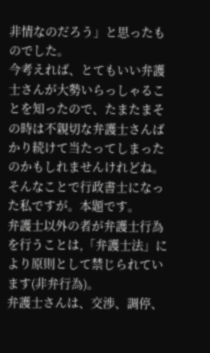非情なのだろう」と思ったものでした。
今考えれば、とてもいい弁護士さんが大勢いらっしゃることを知ったので、たまたまその時は不親切な弁護士さんばかり続けて当たってしまったのかもしれませんけれどね。
そんなことで行政書士になった私ですが。本題です。
弁護士以外の者が弁護士行為を行うことは,「弁護士法」により原則として禁じられています(非弁行為)。
弁護士さんは、交渉、調停、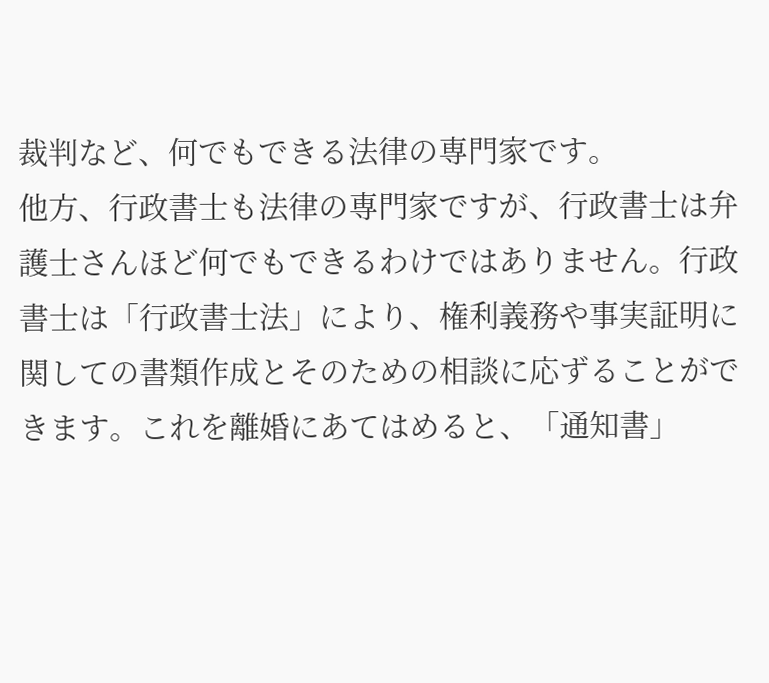裁判など、何でもできる法律の専門家です。
他方、行政書士も法律の専門家ですが、行政書士は弁護士さんほど何でもできるわけではありません。行政書士は「行政書士法」により、権利義務や事実証明に関しての書類作成とそのための相談に応ずることができます。これを離婚にあてはめると、「通知書」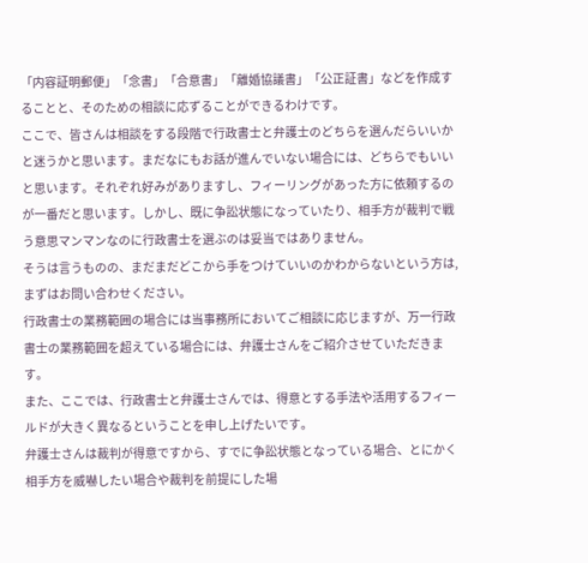「内容証明郵便」「念書」「合意書」「離婚協議書」「公正証書」などを作成することと、そのための相談に応ずることができるわけです。
ここで、皆さんは相談をする段階で行政書士と弁護士のどちらを選んだらいいかと迷うかと思います。まだなにもお話が進んでいない場合には、どちらでもいいと思います。それぞれ好みがありますし、フィーリングがあった方に依頼するのが一番だと思います。しかし、既に争訟状態になっていたり、相手方が裁判で戦う意思マンマンなのに行政書士を選ぶのは妥当ではありません。
そうは言うものの、まだまだどこから手をつけていいのかわからないという方は,まずはお問い合わせください。
行政書士の業務範囲の場合には当事務所においてご相談に応じますが、万一行政書士の業務範囲を超えている場合には、弁護士さんをご紹介させていただきます。
また、ここでは、行政書士と弁護士さんでは、得意とする手法や活用するフィールドが大きく異なるということを申し上げたいです。
弁護士さんは裁判が得意ですから、すでに争訟状態となっている場合、とにかく相手方を威嚇したい場合や裁判を前提にした場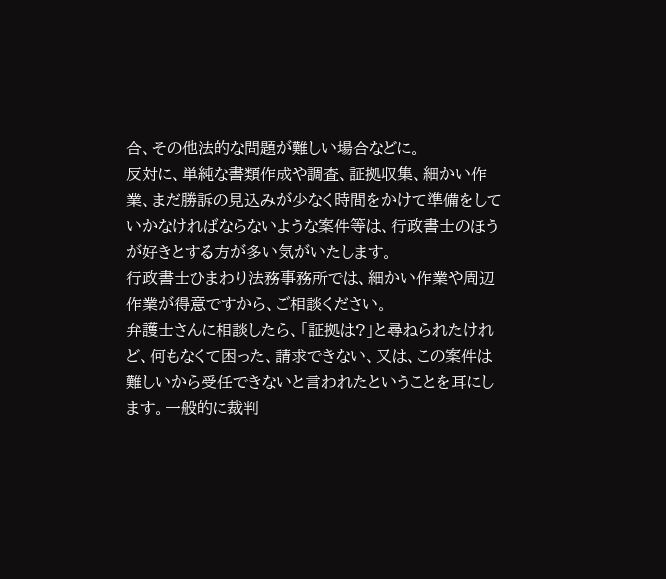合、その他法的な問題が難しい場合などに。
反対に、単純な書類作成や調査、証拠収集、細かい作業、まだ勝訴の見込みが少なく時間をかけて準備をしていかなければならないような案件等は、行政書士のほうが好きとする方が多い気がいたします。
行政書士ひまわり法務事務所では、細かい作業や周辺作業が得意ですから、ご相談ください。
弁護士さんに相談したら、「証拠は?」と尋ねられたけれど、何もなくて困った、請求できない、又は、この案件は難しいから受任できないと言われたということを耳にします。一般的に裁判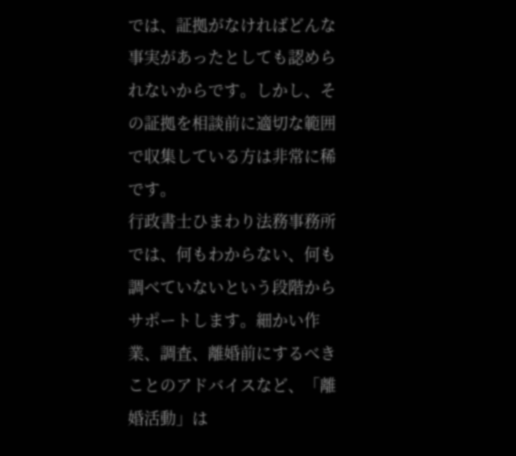では、証拠がなければどんな事実があったとしても認められないからです。しかし、その証拠を相談前に適切な範囲で収集している方は非常に稀です。
行政書士ひまわり法務事務所では、何もわからない、何も調べていないという段階からサポートします。細かい作業、調査、離婚前にするべきことのアドバイスなど、「離婚活動」は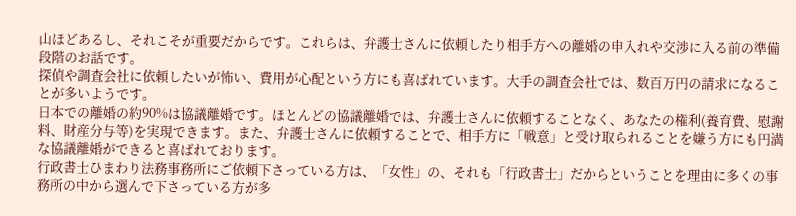山ほどあるし、それこそが重要だからです。これらは、弁護士さんに依頼したり相手方への離婚の申入れや交渉に入る前の準備段階のお話です。
探偵や調査会社に依頼したいが怖い、費用が心配という方にも喜ばれています。大手の調査会社では、数百万円の請求になることが多いようです。
日本での離婚の約90%は協議離婚です。ほとんどの協議離婚では、弁護士さんに依頼することなく、あなたの権利(養育費、慰謝料、財産分与等)を実現できます。また、弁護士さんに依頼することで、相手方に「戦意」と受け取られることを嫌う方にも円満な協議離婚ができると喜ばれております。
行政書士ひまわり法務事務所にご依頼下さっている方は、「女性」の、それも「行政書士」だからということを理由に多くの事務所の中から選んで下さっている方が多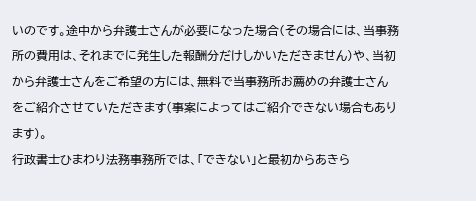いのです。途中から弁護士さんが必要になった場合(その場合には、当事務所の費用は、それまでに発生した報酬分だけしかいただきません)や、当初から弁護士さんをご希望の方には、無料で当事務所お薦めの弁護士さんをご紹介させていただきます(事案によってはご紹介できない場合もあります)。
行政書士ひまわり法務事務所では、「できない」と最初からあきら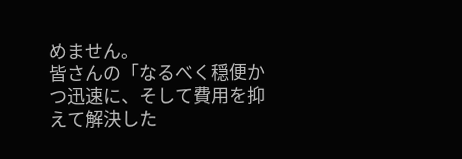めません。
皆さんの「なるべく穏便かつ迅速に、そして費用を抑えて解決した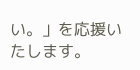い。」を応援いたします。